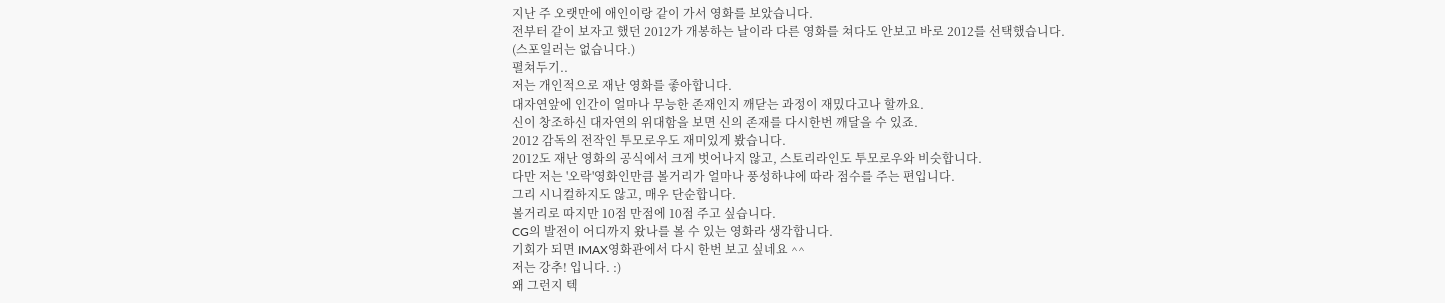지난 주 오랫만에 애인이랑 같이 가서 영화를 보았습니다.
전부터 같이 보자고 했던 2012가 개봉하는 날이라 다른 영화를 쳐다도 안보고 바로 2012를 선택했습니다.
(스포일러는 없습니다.)
펼쳐두기..
저는 개인적으로 재난 영화를 좋아합니다.
대자연앞에 인간이 얼마나 무능한 존재인지 깨닫는 과정이 재밌다고나 할까요.
신이 창조하신 대자연의 위대함을 보면 신의 존재를 다시한번 깨달을 수 있죠.
2012 감독의 전작인 투모로우도 재미있게 봤습니다.
2012도 재난 영화의 공식에서 크게 벗어나지 않고, 스토리라인도 투모로우와 비슷합니다.
다만 저는 '오락'영화인만큼 볼거리가 얼마나 풍성하냐에 따라 점수를 주는 편입니다.
그리 시니컬하지도 않고, 매우 단순합니다.
볼거리로 따지만 10점 만점에 10점 주고 싶습니다.
CG의 발전이 어디까지 왔나를 볼 수 있는 영화라 생각합니다.
기회가 되면 IMAX영화관에서 다시 한번 보고 싶네요 ^^
저는 강추! 입니다. :)
왜 그런지 텍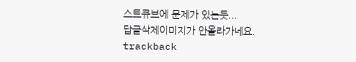스트큐브에 문제가 있는듯...
답글삭제이미지가 안올라가네요.
trackback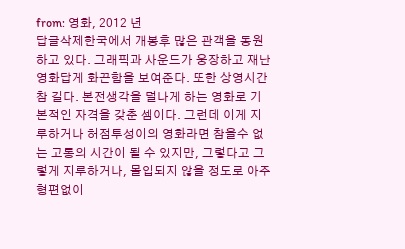from: 영화, 2012 년
답글삭제한국에서 개봉후 많은 관객을 동원하고 있다. 그래픽과 사운드가 웅장하고 재난영화답게 화끈함을 보여준다. 또한 상영시간 참 길다. 본전생각을 덜나게 하는 영화로 기본적인 자격을 갖춘 셈이다. 그런데 이게 지루하거나 허점투성이의 영화라면 참을수 없는 고통의 시간이 될 수 있지만, 그렇다고 그렇게 지루하거나, 몰입되지 않을 정도로 아주 형편없이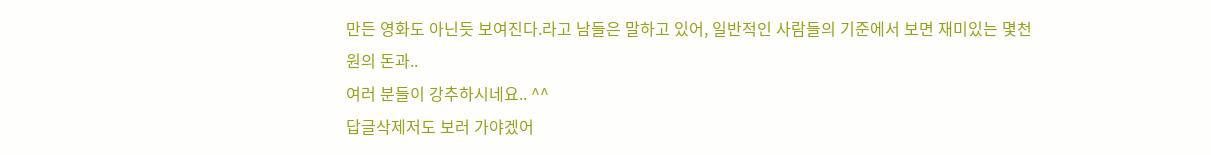만든 영화도 아닌듯 보여진다.라고 남들은 말하고 있어, 일반적인 사람들의 기준에서 보면 재미있는 몇천원의 돈과..
여러 분들이 강추하시네요.. ^^
답글삭제저도 보러 가야겠어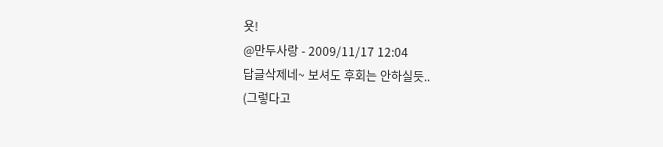욧!
@만두사랑 - 2009/11/17 12:04
답글삭제네~ 보셔도 후회는 안하실듯..
(그렇다고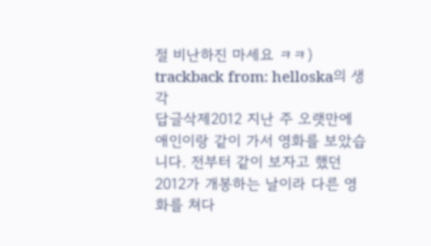절 비난하진 마세요 ㅋㅋ)
trackback from: helloska의 생각
답글삭제2012 지난 주 오랫만에 애인이랑 같이 가서 영화를 보았습니다. 전부터 같이 보자고 했던 2012가 개봉하는 날이라 다른 영화를 쳐다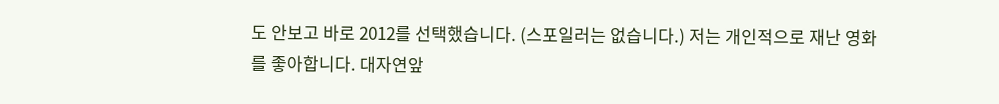도 안보고 바로 2012를 선택했습니다. (스포일러는 없습니다.) 저는 개인적으로 재난 영화를 좋아합니다. 대자연앞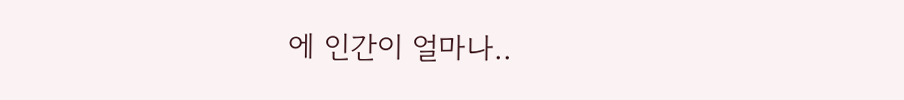에 인간이 얼마나..